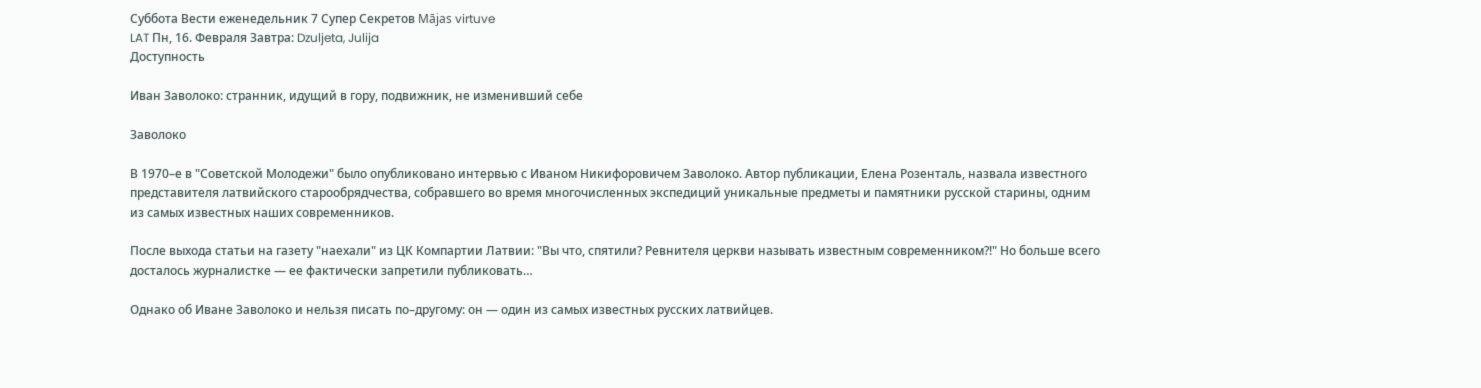Суббота Вести еженедельник 7 Супер Секретов Mājas virtuve
LAT Пн, 16. Февраля Завтра: Dzuljeta, Julija
Доступность

Иван Заволоко: странник, идущий в гору, подвижник, не изменивший себе

Заволоко

В 1970–е в "Советской Молодежи" было опубликовано интервью с Иваном Никифоровичем Заволоко. Автор публикации, Елена Розенталь, назвала известного представителя латвийского старообрядчества, собравшего во время многочисленных экспедиций уникальные предметы и памятники русской старины, одним из самых известных наших современников.

После выхода статьи на газету "наехали" из ЦК Компартии Латвии: "Вы что, спятили? Ревнителя церкви называть известным современником?!" Но больше всего досталось журналистке — ее фактически запретили публиковать…

Однако об Иване Заволоко и нельзя писать по–другому: он — один из самых известных русских латвийцев.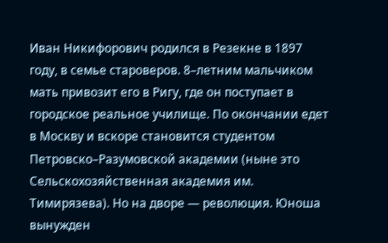Иван Никифорович родился в Резекне в 1897 году, в семье староверов. 8–летним мальчиком мать привозит его в Ригу, где он поступает в городское реальное училище. По окончании едет в Москву и вскоре становится студентом Петровско–Разумовской академии (ныне это Сельскохозяйственная академия им. Тимирязева). Но на дворе — революция. Юноша вынужден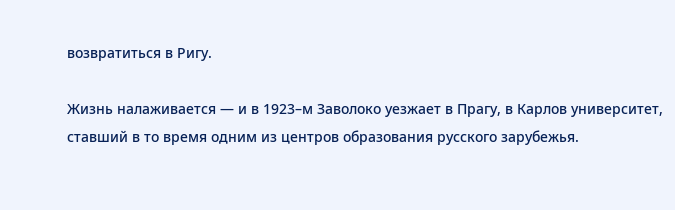возвратиться в Ригу.

Жизнь налаживается — и в 1923–м Заволоко уезжает в Прагу, в Карлов университет, ставший в то время одним из центров образования русского зарубежья.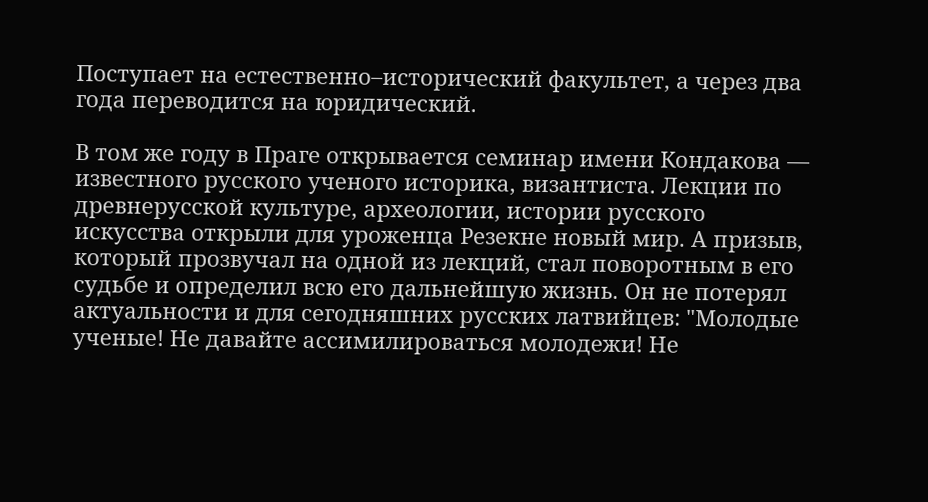Поступает на естественно–исторический факультет, а через два года переводится на юридический.

В том же году в Праге открывается семинар имени Кондакова — известного русского ученого историка, византиста. Лекции по древнерусской культуре, археологии, истории русского искусства открыли для уроженца Резекне новый мир. А призыв, который прозвучал на одной из лекций, стал поворотным в его судьбе и определил всю его дальнейшую жизнь. Он не потерял актуальности и для сегодняшних русских латвийцев: "Молодые ученые! Не давайте ассимилироваться молодежи! Не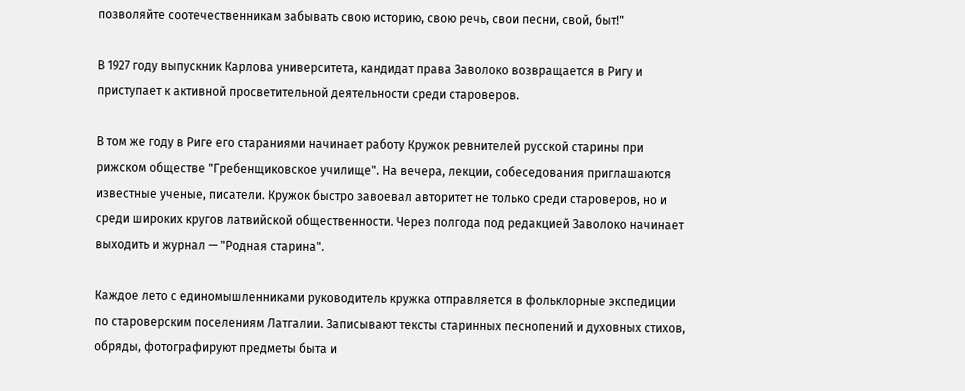позволяйте соотечественникам забывать свою историю, свою речь, свои песни, свой, быт!"

В 1927 году выпускник Карлова университета, кандидат права Заволоко возвращается в Ригу и приступает к активной просветительной деятельности среди староверов.

В том же году в Риге его стараниями начинает работу Кружок ревнителей русской старины при рижском обществе "Гребенщиковское училище". На вечера, лекции, собеседования приглашаются известные ученые, писатели. Кружок быстро завоевал авторитет не только среди староверов, но и среди широких кругов латвийской общественности. Через полгода под редакцией Заволоко начинает выходить и журнал — "Родная старина".

Каждое лето с единомышленниками руководитель кружка отправляется в фольклорные экспедиции по староверским поселениям Латгалии. Записывают тексты старинных песнопений и духовных стихов, обряды, фотографируют предметы быта и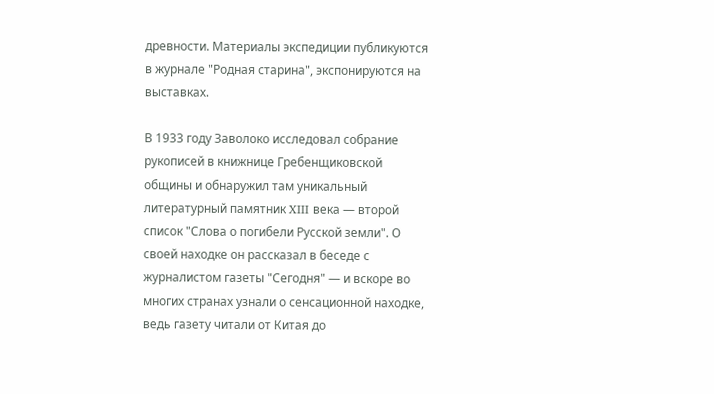древности. Материалы экспедиции публикуются в журнале "Родная старина", экспонируются на выставках.

В 1933 году Заволоко исследовал собрание рукописей в книжнице Гребенщиковской общины и обнаружил там уникальный литературный памятник XIII века — второй список "Слова о погибели Русской земли". О своей находке он рассказал в беседе с журналистом газеты "Сегодня" — и вскоре во многих странах узнали о сенсационной находке, ведь газету читали от Китая до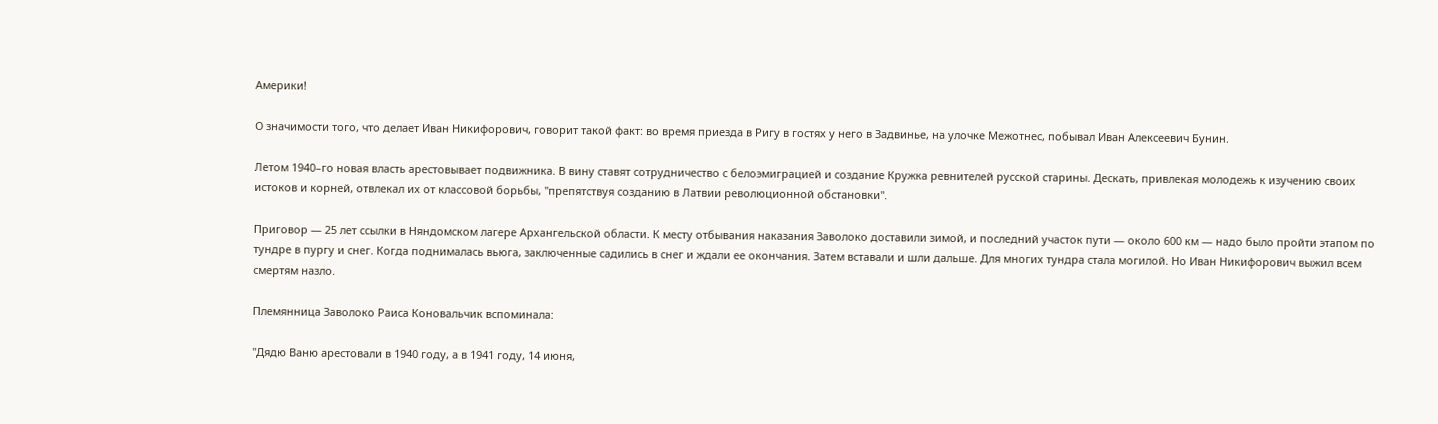Америки!

О значимости того, что делает Иван Никифорович, говорит такой факт: во время приезда в Ригу в гостях у него в Задвинье, на улочке Межотнес, побывал Иван Алексеевич Бунин.

Летом 1940–го новая власть арестовывает подвижника. В вину ставят сотрудничество с белоэмиграцией и создание Кружка ревнителей русской старины. Дескать, привлекая молодежь к изучению своих истоков и корней, отвлекал их от классовой борьбы, "препятствуя созданию в Латвии революционной обстановки".

Приговор — 25 лет ссылки в Няндомском лагере Архангельской области. К месту отбывания наказания Заволоко доставили зимой, и последний участок пути — около 600 км — надо было пройти этапом по тундре в пургу и снег. Когда поднималась вьюга, заключенные садились в снег и ждали ее окончания. Затем вставали и шли дальше. Для многих тундра стала могилой. Но Иван Никифорович выжил всем смертям назло.

Племянница Заволоко Раиса Коновальчик вспоминала:

"Дядю Ваню арестовали в 1940 году, а в 1941 году, 14 июня,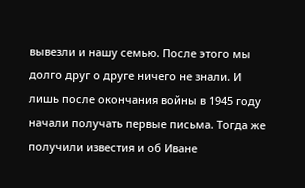вывезли и нашу семью. После этого мы долго друг о друге ничего не знали. И лишь после окончания войны в 1945 году начали получать первые письма. Тогда же получили известия и об Иване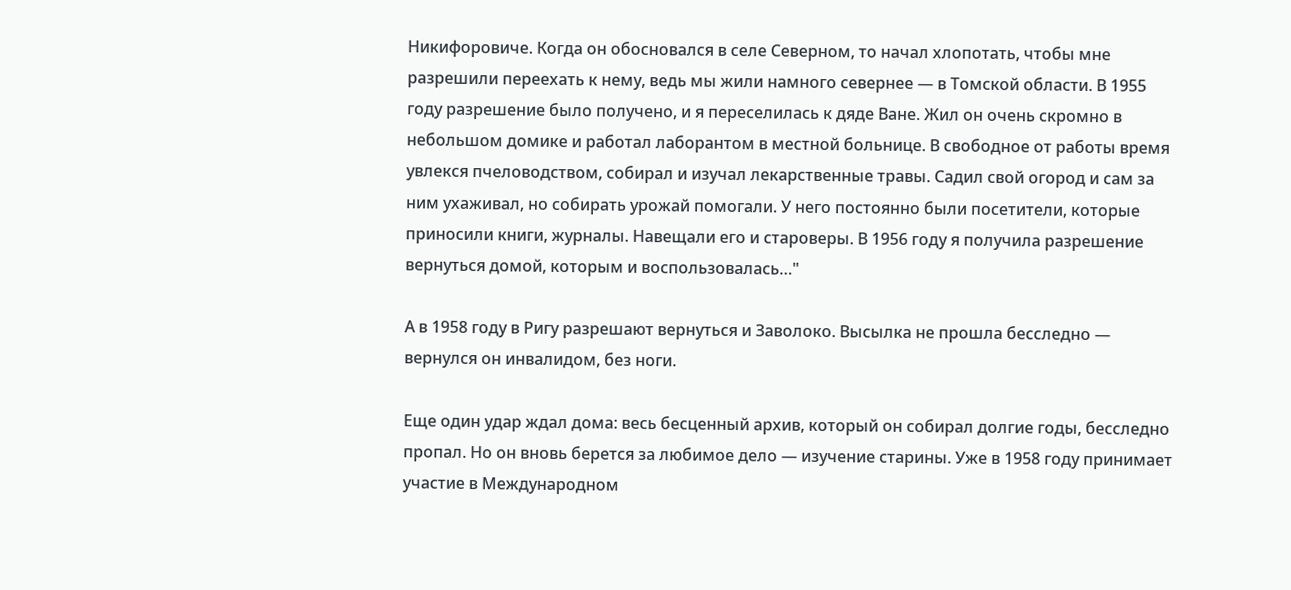Никифоровиче. Когда он обосновался в селе Северном, то начал хлопотать, чтобы мне разрешили переехать к нему, ведь мы жили намного севернее — в Томской области. В 1955 году разрешение было получено, и я переселилась к дяде Ване. Жил он очень скромно в небольшом домике и работал лаборантом в местной больнице. В свободное от работы время увлекся пчеловодством, собирал и изучал лекарственные травы. Садил свой огород и сам за ним ухаживал, но собирать урожай помогали. У него постоянно были посетители, которые приносили книги, журналы. Навещали его и староверы. В 1956 году я получила разрешение вернуться домой, которым и воспользовалась…"

А в 1958 году в Ригу разрешают вернуться и Заволоко. Высылка не прошла бесследно — вернулся он инвалидом, без ноги.

Еще один удар ждал дома: весь бесценный архив, который он собирал долгие годы, бесследно пропал. Но он вновь берется за любимое дело — изучение старины. Уже в 1958 году принимает участие в Международном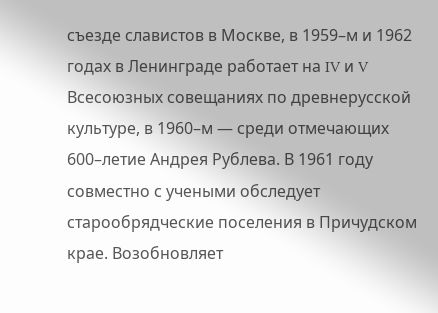съезде славистов в Москве, в 1959–м и 1962 годах в Ленинграде работает на IV и V Всесоюзных совещаниях по древнерусской культуре, в 1960–м — среди отмечающих 600–летие Андрея Рублева. В 1961 году совместно с учеными обследует старообрядческие поселения в Причудском крае. Возобновляет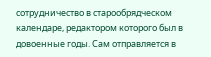сотрудничество в старообрядческом календаре, редактором которого был в довоенные годы. Сам отправляется в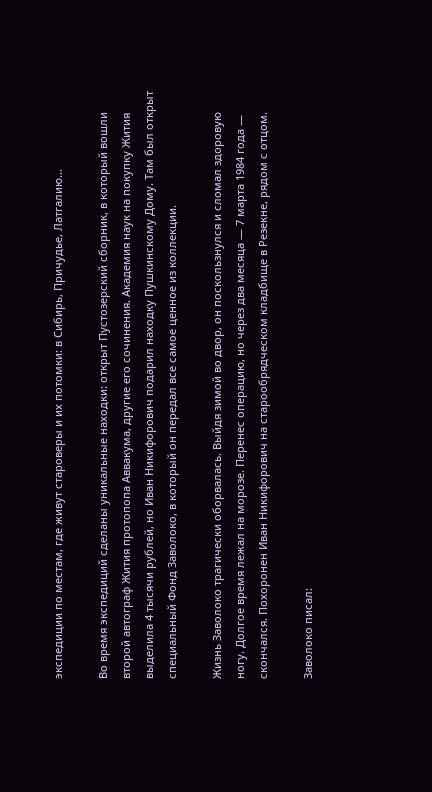экспедиции по местам, где живут староверы и их потомки: в Сибирь, Причудье, Латгалию…

Во время экспедиций сделаны уникальные находки: открыт Пустозерский сборник, в который вошли второй автограф Жития протопопа Аввакума, другие его сочинения. Академия наук на покупку Жития выделила 4 тысячи рублей, но Иван Никифорович подарил находку Пушкинскому Дому. Там был открыт специальный Фонд Заволоко, в который он передал все самое ценное из коллекции.

Жизнь Заволоко трагически оборвалась. Выйдя зимой во двор, он поскользнулся и сломал здоровую ногу. Долгое время лежал на морозе. Перенес операцию, но через два месяца — 7 марта 1984 года — скончался. Похоронен Иван Никифорович на старообрядческом кладбище в Резекне, рядом с отцом.

Заволоко писал: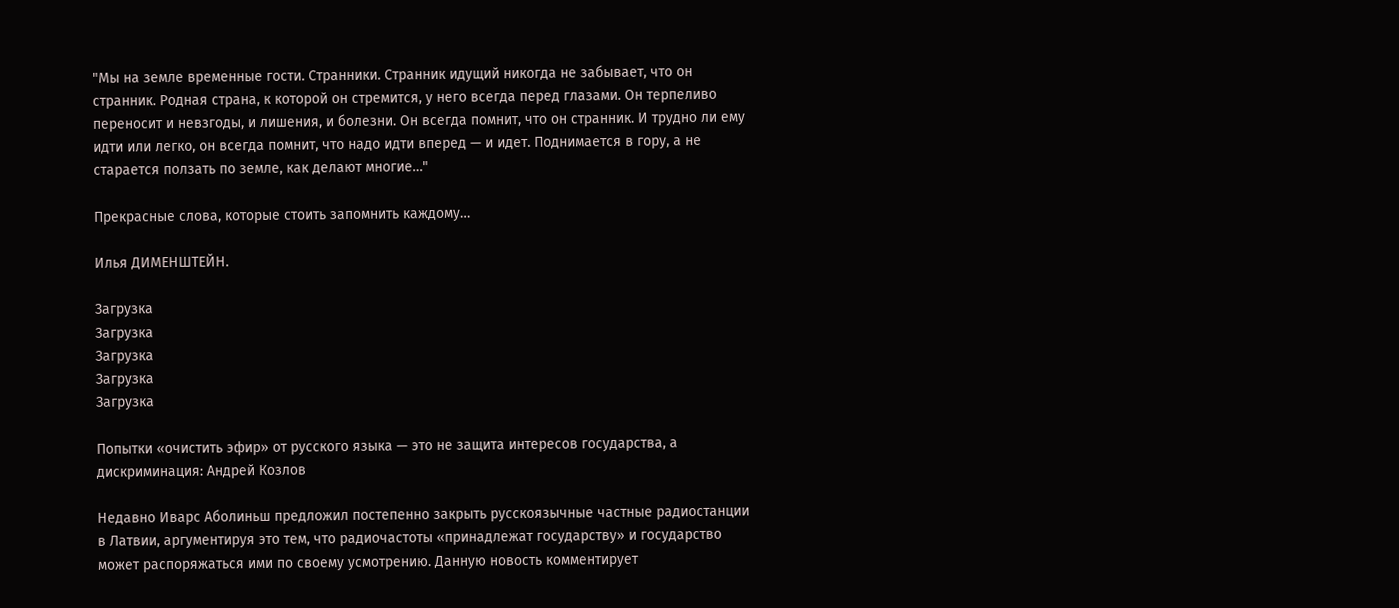"Мы на земле временные гости. Странники. Странник идущий никогда не забывает, что он странник. Родная страна, к которой он стремится, у него всегда перед глазами. Он терпеливо переносит и невзгоды, и лишения, и болезни. Он всегда помнит, что он странник. И трудно ли ему идти или легко, он всегда помнит, что надо идти вперед — и идет. Поднимается в гору, а не старается ползать по земле, как делают многие…"

Прекрасные слова, которые стоить запомнить каждому…

Илья ДИМЕНШТЕЙН.

Загрузка
Загрузка
Загрузка
Загрузка
Загрузка

Попытки «очистить эфир» от русского языка — это не защита интересов государства, а дискриминация: Андрей Козлов

Недавно Иварс Аболиньш предложил постепенно закрыть русскоязычные частные радиостанции в Латвии, аргументируя это тем, что радиочастоты «принадлежат государству» и государство может распоряжаться ими по своему усмотрению. Данную новость комментирует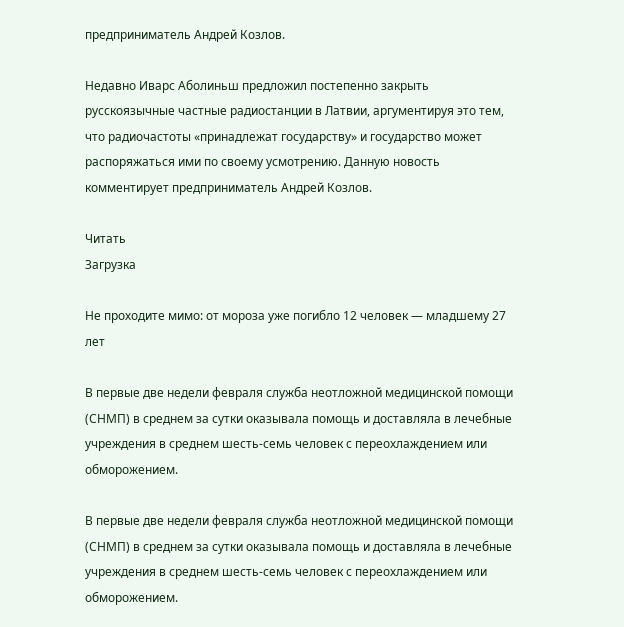предприниматель Андрей Козлов.

Недавно Иварс Аболиньш предложил постепенно закрыть русскоязычные частные радиостанции в Латвии, аргументируя это тем, что радиочастоты «принадлежат государству» и государство может распоряжаться ими по своему усмотрению. Данную новость комментирует предприниматель Андрей Козлов.

Читать
Загрузка

Не проходите мимо: от мороза уже погибло 12 человек — младшему 27 лет

В первые две недели февраля служба неотложной медицинской помощи (СНМП) в среднем за сутки оказывала помощь и доставляла в лечебные учреждения в среднем шесть-семь человек с переохлаждением или обморожением.

В первые две недели февраля служба неотложной медицинской помощи (СНМП) в среднем за сутки оказывала помощь и доставляла в лечебные учреждения в среднем шесть-семь человек с переохлаждением или обморожением.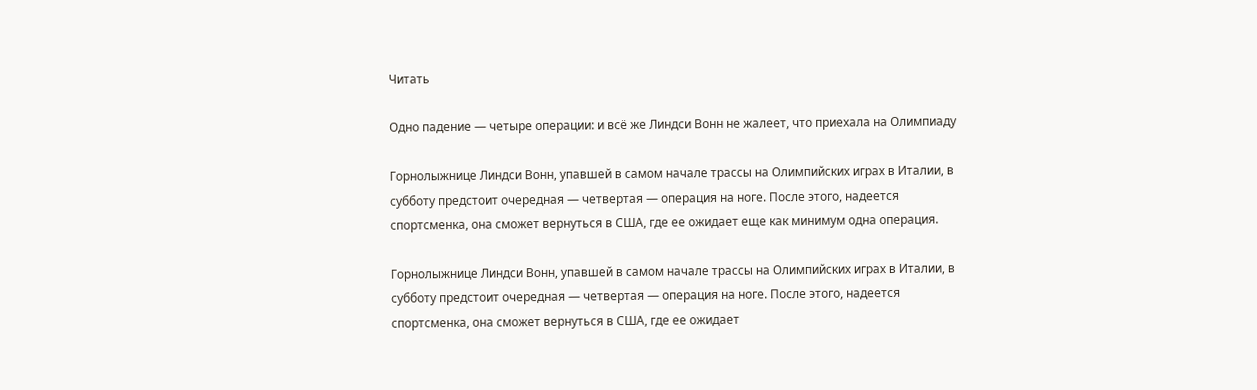Читать

Одно падение — четыре операции: и всё же Линдси Вонн не жалеет, что приехала на Олимпиаду

Горнолыжнице Линдси Вонн, упавшей в самом начале трассы на Олимпийских играх в Италии, в субботу предстоит очередная — четвертая — операция на ноге. После этого, надеется спортсменка, она сможет вернуться в США, где ее ожидает еще как минимум одна операция.

Горнолыжнице Линдси Вонн, упавшей в самом начале трассы на Олимпийских играх в Италии, в субботу предстоит очередная — четвертая — операция на ноге. После этого, надеется спортсменка, она сможет вернуться в США, где ее ожидает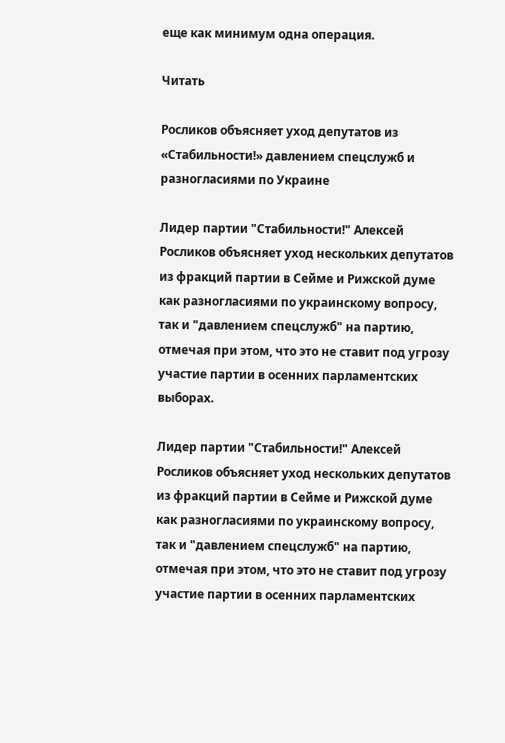еще как минимум одна операция.

Читать

Росликов объясняет уход депутатов из «Стабильности!» давлением спецслужб и разногласиями по Украине

Лидер партии "Стабильности!" Алексей Росликов объясняет уход нескольких депутатов из фракций партии в Сейме и Рижской думе как разногласиями по украинскому вопросу, так и "давлением спецслужб" на партию, отмечая при этом, что это не ставит под угрозу участие партии в осенних парламентских выборах.

Лидер партии "Стабильности!" Алексей Росликов объясняет уход нескольких депутатов из фракций партии в Сейме и Рижской думе как разногласиями по украинскому вопросу, так и "давлением спецслужб" на партию, отмечая при этом, что это не ставит под угрозу участие партии в осенних парламентских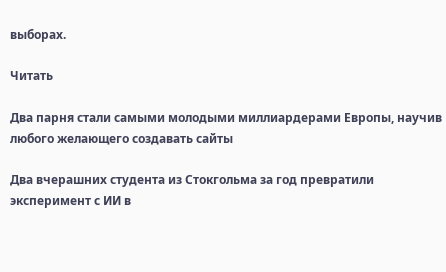выборах.

Читать

Два парня стали самыми молодыми миллиардерами Европы, научив любого желающего создавать сайты

Два вчерашних студента из Стокгольма за год превратили эксперимент с ИИ в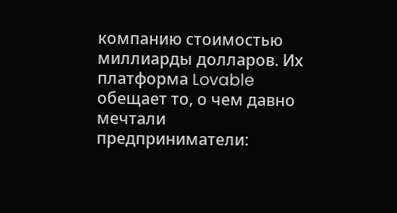компанию стоимостью миллиарды долларов. Их платформа Lovable обещает то, о чем давно мечтали предприниматели: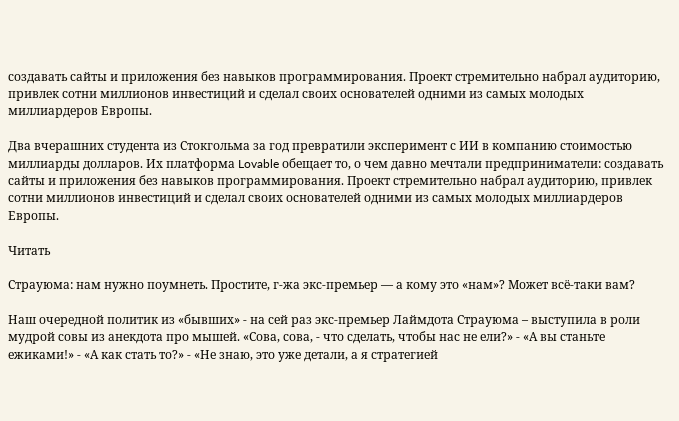создавать сайты и приложения без навыков программирования. Проект стремительно набрал аудиторию, привлек сотни миллионов инвестиций и сделал своих основателей одними из самых молодых миллиардеров Европы.

Два вчерашних студента из Стокгольма за год превратили эксперимент с ИИ в компанию стоимостью миллиарды долларов. Их платформа Lovable обещает то, о чем давно мечтали предприниматели: создавать сайты и приложения без навыков программирования. Проект стремительно набрал аудиторию, привлек сотни миллионов инвестиций и сделал своих основателей одними из самых молодых миллиардеров Европы.

Читать

Страуюма: нам нужно поумнеть. Простите, г-жа экс-премьер — а кому это «нам»? Может всё-таки вам?

Наш очередной политик из «бывших» - на сей раз экс-премьер Лаймдота Страуюма – выступила в роли мудрой совы из анекдота про мышей. «Сова, сова, - что сделать, чтобы нас не ели?» - «А вы станьте ежиками!» - «А как стать то?» - «Не знаю, это уже детали, а я стратегией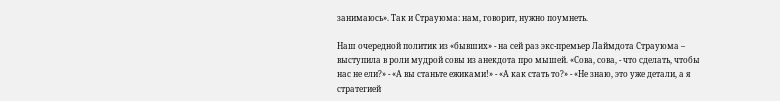занимаюсь». Так и Страуюма: нам, говорит, нужно поумнеть.

Наш очередной политик из «бывших» - на сей раз экс-премьер Лаймдота Страуюма – выступила в роли мудрой совы из анекдота про мышей. «Сова, сова, - что сделать, чтобы нас не ели?» - «А вы станьте ежиками!» - «А как стать то?» - «Не знаю, это уже детали, а я стратегией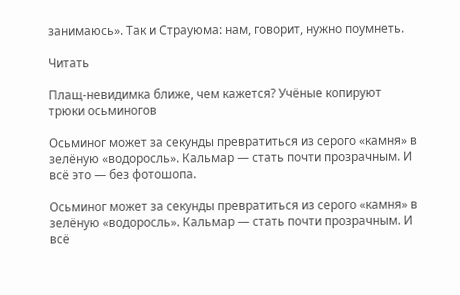занимаюсь». Так и Страуюма: нам, говорит, нужно поумнеть.

Читать

Плащ-невидимка ближе, чем кажется? Учёные копируют трюки осьминогов

Осьминог может за секунды превратиться из серого «камня» в зелёную «водоросль». Кальмар — стать почти прозрачным. И всё это — без фотошопа.

Осьминог может за секунды превратиться из серого «камня» в зелёную «водоросль». Кальмар — стать почти прозрачным. И всё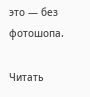это — без фотошопа.

Читать